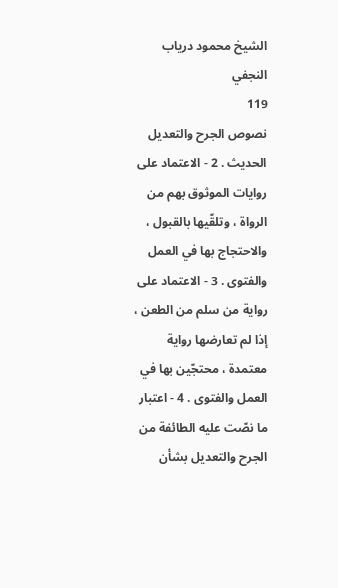الشيخ محمود درياب النجفي
119
نصوص الجرح والتعديل
الحديث . 2 - الاعتماد على روايات الموثوق بهم من الرواة ، وتلقّيها بالقبول ، والاحتجاج بها في العمل والفتوى . 3 - الاعتماد على رواية من سلم من الطعن ، إذا لم تعارضها رواية معتمدة ، محتجّين بها في العمل والفتوى . 4 - اعتبار ما نصّت عليه الطائفة من الجرح والتعديل بشأن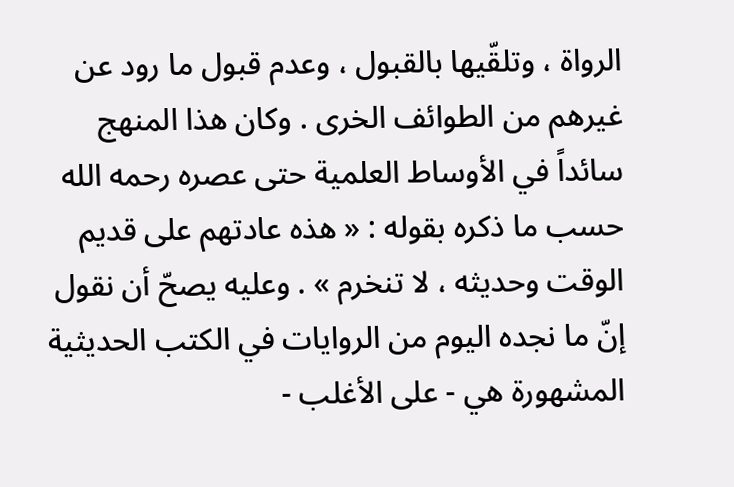الرواة ، وتلقّيها بالقبول ، وعدم قبول ما رود عن غيرهم من الطوائف الخرى . وكان هذا المنهج سائداً في الأوساط العلمية حتى عصره رحمه الله حسب ما ذكره بقوله : « هذه عادتهم على قديم الوقت وحديثه ، لا تنخرم » . وعليه يصحّ أن نقول إنّ ما نجده اليوم من الروايات في الكتب الحديثية المشهورة هي - على الأغلب -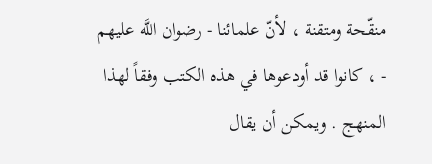منقّحة ومتقنة ، لأنّ علمائنا - رضوان اللَّه عليهم - ، كانوا قد أودعوها في هذه الكتب وفقاً لهذا المنهج . ويمكن أن يقال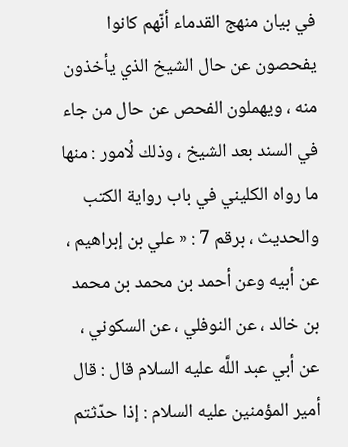في بيان منهج القدماء أنّهم كانوا يفحصون عن حال الشيخ الذي يأخذون منه ، ويهملون الفحص عن حال من جاء في السند بعد الشيخ ، وذلك لُامور : منها ما رواه الكليني في باب رواية الكتب والحديث ، برقم 7 : « علي بن إبراهيم ، عن أبيه وعن أحمد بن محمد بن محمد بن خالد ، عن النوفلي ، عن السكوني ، عن أبي عبد اللَّه عليه السلام قال : قال أمير المؤمنين عليه السلام : إذا حدّثتم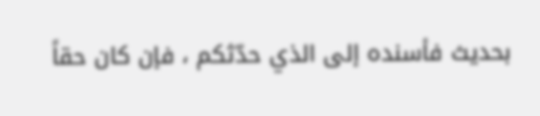بحديث فأسنده إلى الذي حدّثكم ، فإن كان حقاً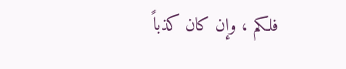فلكم ، وإن كان كذباً